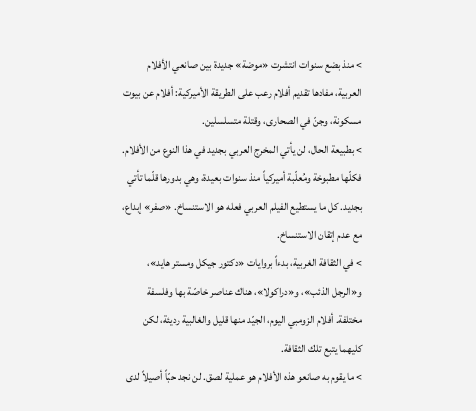> منذ بضع سنوات انتشرت «موضة» جديدة بين صانعي الأفلام العربية، مفادها تقديم أفلام رعب على الطريقة الأميركية: أفلام عن بيوت مسكونة، وجنّ في الصحارى، وقتلة متسلسلين.
> بطبيعة الحال، لن يأتي المخرج العربي بجديد في هذا النوع من الأفلام. فكلّها مطبوخة ومُعلّبة أميركياً منذ سنوات بعيدة، وهي بدورها قلّما تأتي بجديد. كل ما يستطيع الفيلم العربي فعله هو الاستنساخ. «صفر» إبداع، مع عدم إتقان الاستنساخ.
> في الثقافة الغربية، بدءاً بروايات «دكتور جيكل ومستر هايد»، و«الرجل الذئب»، و«دراكولا»، هناك عناصر خاصّة بها وفلسفة مختلفة. أفلام الزومبي اليوم، الجيّد منها قليل والغالبية رديئة، لكن كليهما يتبع تلك الثقافة.
> ما يقوم به صانعو هذه الأفلام هو عملية لصق. لن نجد حبّاً أصيلاً لدى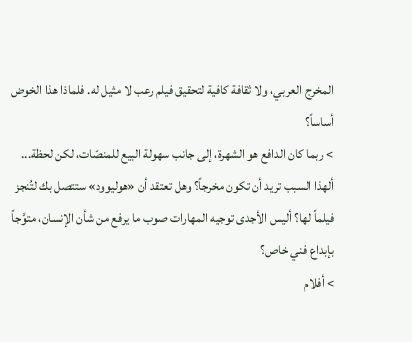المخرج العربي، ولا ثقافة كافية لتحقيق فيلم رعب لا مثيل له. فلماذا هذا الخوض أساساً؟
> ربما كان الدافع هو الشهرة، إلى جانب سهولة البيع للمنصّات، لكن لحظة... ألهذا السبب تريد أن تكون مخرجاً؟ وهل تعتقد أن «هوليوود» ستتصل بك لتُنجز فيلماً لها؟ أليس الأجدى توجيه المهارات صوب ما يرفع من شأن الإنسان، متوَّجاً بإبداع فني خاص؟
> أفلام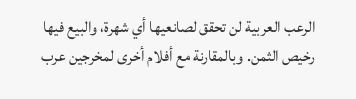الرعب العربية لن تحقق لصانعيها أي شهرة، والبيع فيها رخيص الثمن. وبالمقارنة مع أفلام أخرى لمخرجين عرب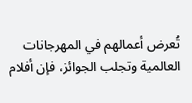تُعرض أعمالهم في المهرجانات العالمية وتجلب الجوائز، فإن أفلام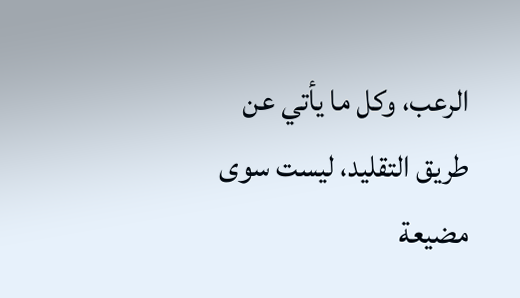الرعب، وكل ما يأتي عن طريق التقليد، ليست سوى مضيعة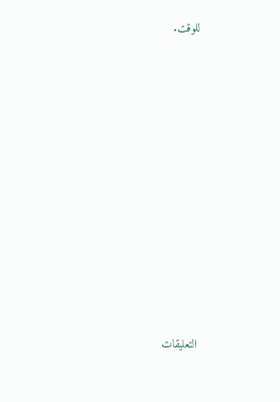للوقت.
















التعليقات